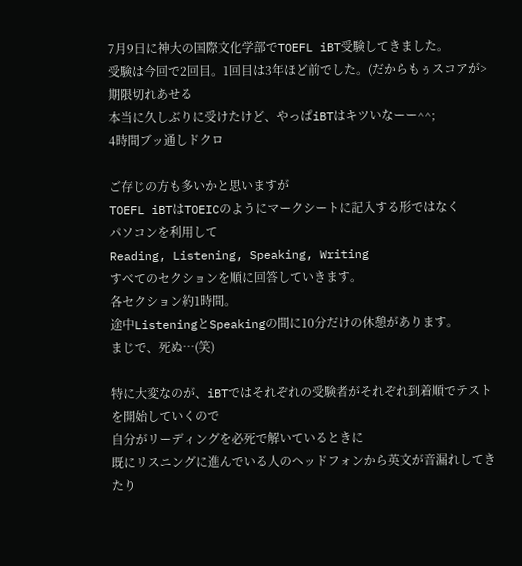7月9日に神大の国際文化学部でTOEFL iBT受験してきました。
受験は今回で2回目。1回目は3年ほど前でした。(だからもぅスコアが>期限切れあせる
本当に久しぶりに受けたけど、やっぱiBTはキツいなーー^^;
4時間ブッ通しドクロ

ご存じの方も多いかと思いますが
TOEFL iBTはTOEICのようにマークシートに記入する形ではなく
パソコンを利用して
Reading, Listening, Speaking, Writing
すべてのセクションを順に回答していきます。
各セクション約1時間。
途中ListeningとSpeakingの間に10分だけの休憩があります。
まじで、死ぬ…(笑)

特に大変なのが、iBTではそれぞれの受験者がそれぞれ到着順でテストを開始していくので
自分がリーディングを必死で解いているときに
既にリスニングに進んでいる人のヘッドフォンから英文が音漏れしてきたり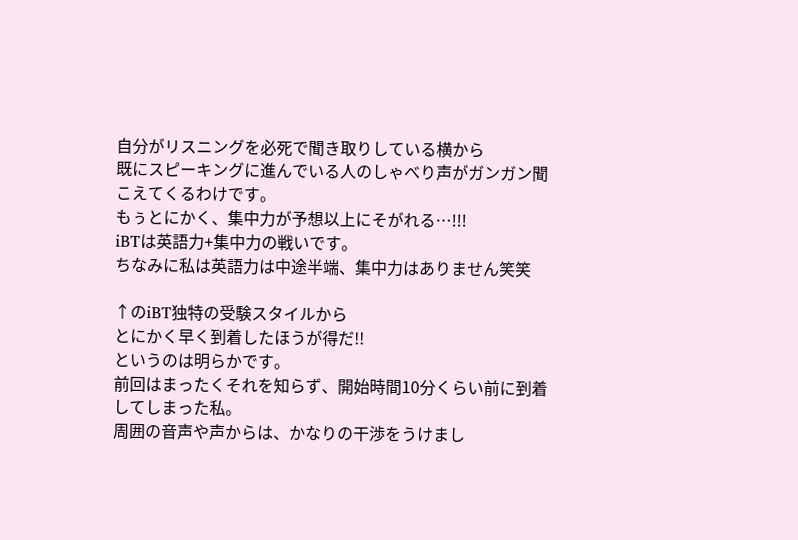自分がリスニングを必死で聞き取りしている横から
既にスピーキングに進んでいる人のしゃべり声がガンガン聞こえてくるわけです。
もぅとにかく、集中力が予想以上にそがれる…!!!
iBTは英語力+集中力の戦いです。
ちなみに私は英語力は中途半端、集中力はありません笑笑

↑のiBT独特の受験スタイルから
とにかく早く到着したほうが得だ!!
というのは明らかです。
前回はまったくそれを知らず、開始時間10分くらい前に到着してしまった私。
周囲の音声や声からは、かなりの干渉をうけまし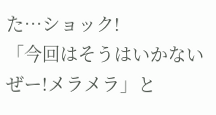た…ショック!
「今回はそうはいかないぜー!メラメラ」と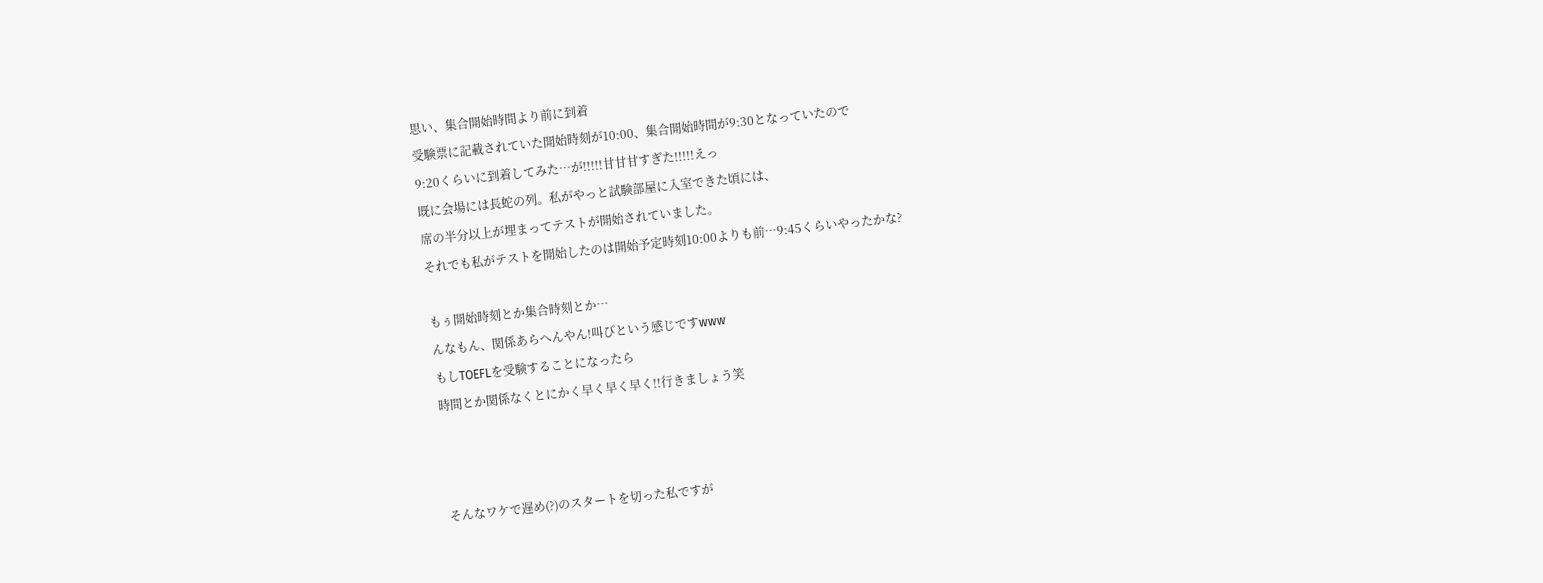思い、集合開始時間より前に到着
受験票に記載されていた開始時刻が10:00、集合開始時間が9:30となっていたので
9:20くらいに到着してみた…が!!!!!甘甘甘すぎた!!!!!えっ
既に会場には長蛇の列。私がやっと試験部屋に入室できた頃には、
席の半分以上が埋まってテストが開始されていました。
それでも私がテストを開始したのは開始予定時刻10:00よりも前…9:45くらいやったかな?

もぅ開始時刻とか集合時刻とか…
んなもん、関係あらへんやん!叫びという感じですwww
もしTOEFLを受験することになったら
時間とか関係なくとにかく早く早く早く!!行きましょう笑



そんなワケで遅め(?)のスタートを切った私ですが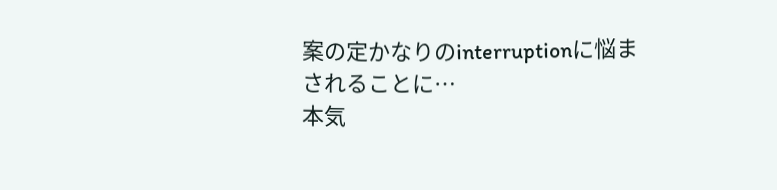案の定かなりのinterruptionに悩まされることに…
本気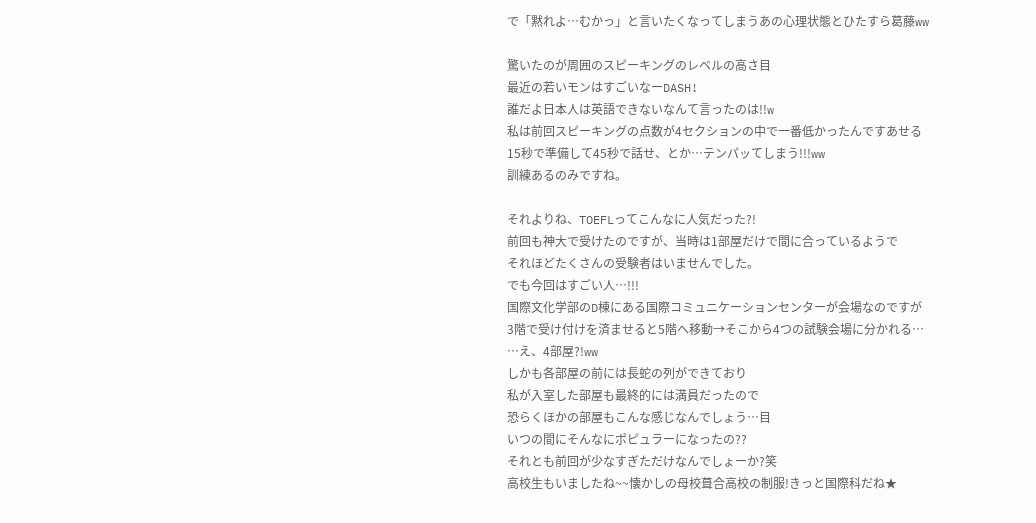で「黙れよ…むかっ」と言いたくなってしまうあの心理状態とひたすら葛藤ww

驚いたのが周囲のスピーキングのレベルの高さ目
最近の若いモンはすごいなーDASH!
誰だよ日本人は英語できないなんて言ったのは!!w
私は前回スピーキングの点数が4セクションの中で一番低かったんですあせる
15秒で準備して45秒で話せ、とか…テンパッてしまう!!!ww
訓練あるのみですね。

それよりね、TOEFLってこんなに人気だった?!
前回も神大で受けたのですが、当時は1部屋だけで間に合っているようで
それほどたくさんの受験者はいませんでした。
でも今回はすごい人…!!!
国際文化学部のD棟にある国際コミュニケーションセンターが会場なのですが
3階で受け付けを済ませると5階へ移動→そこから4つの試験会場に分かれる…
…え、4部屋?!ww
しかも各部屋の前には長蛇の列ができており
私が入室した部屋も最終的には満員だったので
恐らくほかの部屋もこんな感じなんでしょう…目
いつの間にそんなにポピュラーになったの??
それとも前回が少なすぎただけなんでしょーか?笑
高校生もいましたね~~懐かしの母校葺合高校の制服!きっと国際科だね★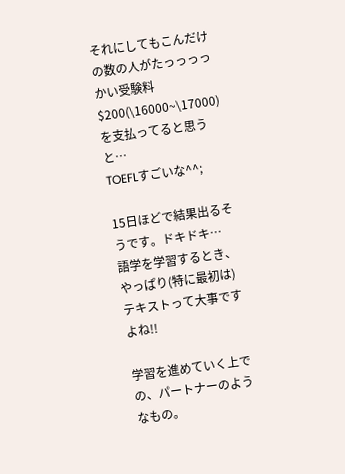それにしてもこんだけの数の人がたっっっっかい受験料$200(\16000~\17000)を支払ってると思うと…
TOEFLすごいな^^;

15日ほどで結果出るそうです。ドキドキ…
語学を学習するとき、やっぱり(特に最初は)テキストって大事ですよね!!

学習を進めていく上での、パートナーのようなもの。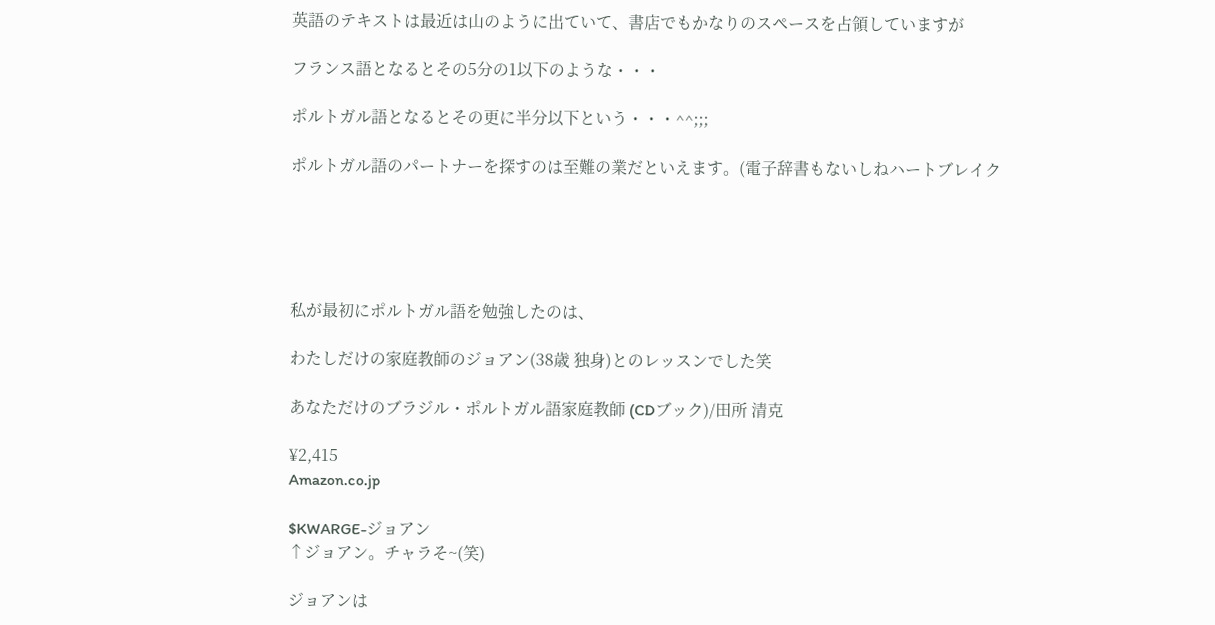英語のテキストは最近は山のように出ていて、書店でもかなりのスペースを占領していますが

フランス語となるとその5分の1以下のような・・・

ポルトガル語となるとその更に半分以下という・・・^^;;;

ポルトガル語のパートナーを探すのは至難の業だといえます。(電子辞書もないしねハートブレイク





私が最初にポルトガル語を勉強したのは、

わたしだけの家庭教師のジョアン(38歳 独身)とのレッスンでした笑

あなただけのブラジル・ポルトガル語家庭教師 (CDブック)/田所 清克

¥2,415
Amazon.co.jp

$KWARGE-ジョアン
↑ジョアン。チャラそ~(笑)

ジョアンは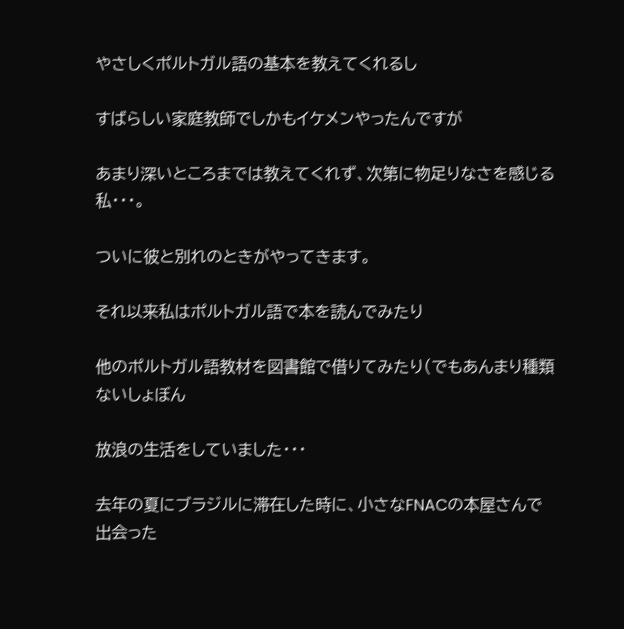やさしくポルトガル語の基本を教えてくれるし

すばらしい家庭教師でしかもイケメンやったんですが

あまり深いところまでは教えてくれず、次第に物足りなさを感じる私・・・。

ついに彼と別れのときがやってきます。

それ以来私はポルトガル語で本を読んでみたり

他のポルトガル語教材を図書館で借りてみたり(でもあんまり種類ないしょぼん

放浪の生活をしていました・・・

去年の夏にブラジルに滞在した時に、小さなFNACの本屋さんで出会った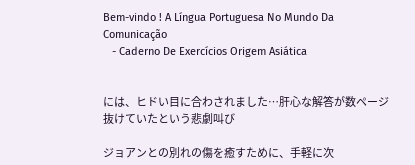Bem-vindo ! A Língua Portuguesa No Mundo Da Comunicação
   - Caderno De Exercícios Origem Asiática


には、ヒドい目に合わされました…肝心な解答が数ページ抜けていたという悲劇叫び

ジョアンとの別れの傷を癒すために、手軽に次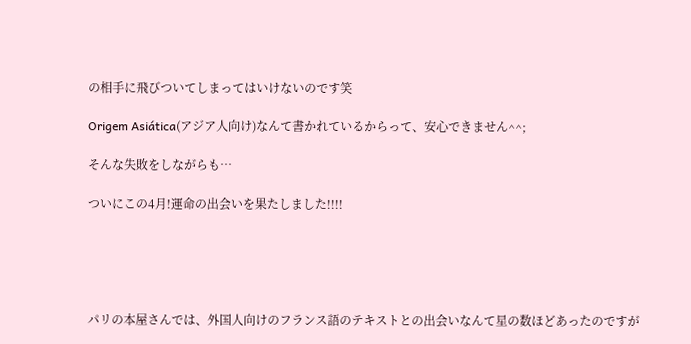の相手に飛びついてしまってはいけないのです笑

Origem Asiática(アジア人向け)なんて書かれているからって、安心できません^^;

そんな失敗をしながらも…

ついにこの4月!運命の出会いを果たしました!!!!





パリの本屋さんでは、外国人向けのフランス語のテキストとの出会いなんて星の数ほどあったのですが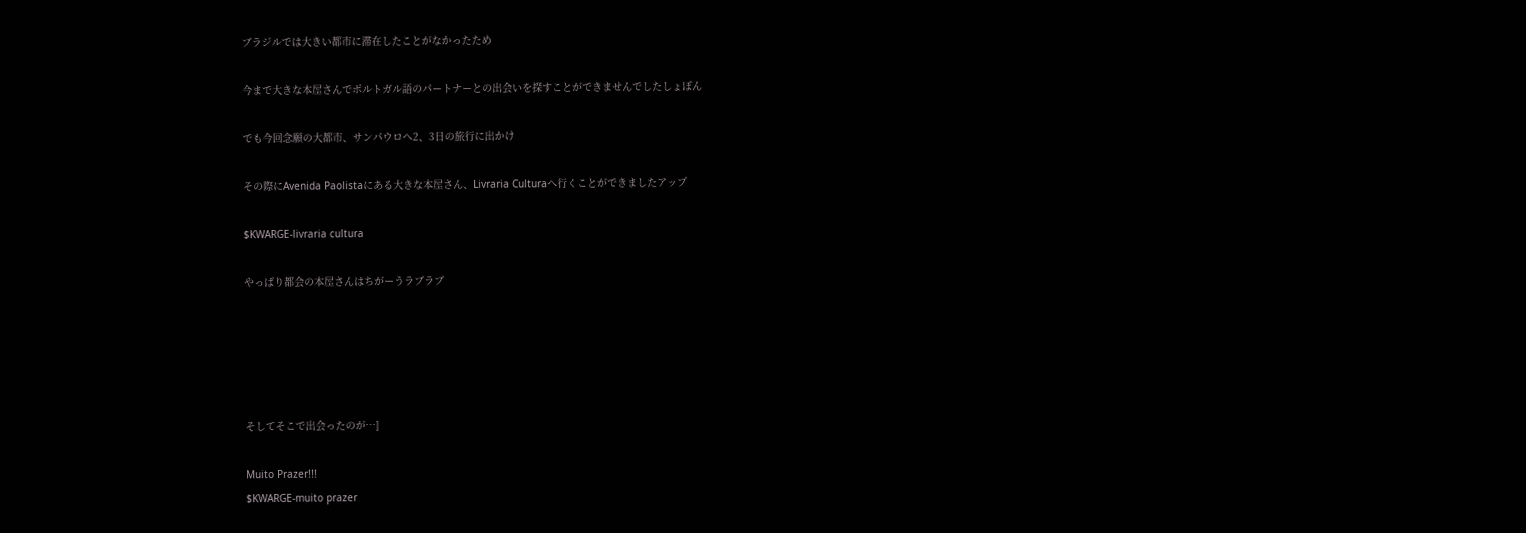ブラジルでは大きい都市に滞在したことがなかったため

今まで大きな本屋さんでポルトガル語のパートナーとの出会いを探すことができませんでしたしょぼん

でも今回念願の大都市、サンパウロへ2、3日の旅行に出かけ

その際にAvenida Paolistaにある大きな本屋さん、Livraria Culturaへ行くことができましたアップ

$KWARGE-livraria cultura

やっぱり都会の本屋さんはちがーうラブラブ





そしてそこで出会ったのが…]

Muito Prazer!!!
$KWARGE-muito prazer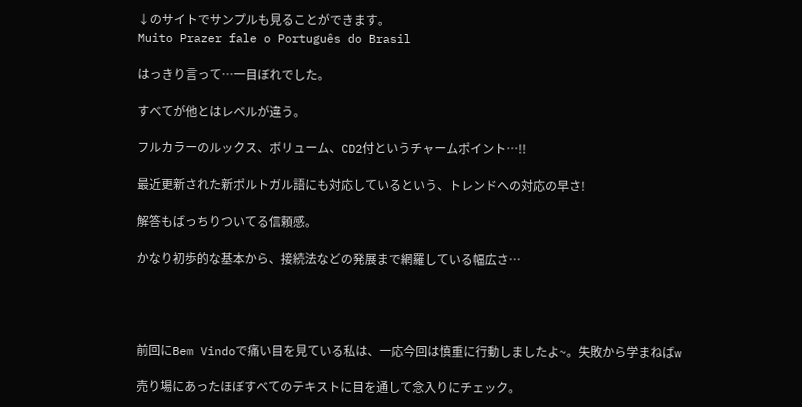↓のサイトでサンプルも見ることができます。
Muito Prazer fale o Português do Brasil

はっきり言って…一目ぼれでした。

すべてが他とはレベルが違う。

フルカラーのルックス、ボリューム、CD2付というチャームポイント…!!

最近更新された新ポルトガル語にも対応しているという、トレンドへの対応の早さ!

解答もばっちりついてる信頼感。

かなり初歩的な基本から、接続法などの発展まで網羅している幅広さ…




前回にBem Vindoで痛い目を見ている私は、一応今回は慎重に行動しましたよ~。失敗から学まねばw

売り場にあったほぼすべてのテキストに目を通して念入りにチェック。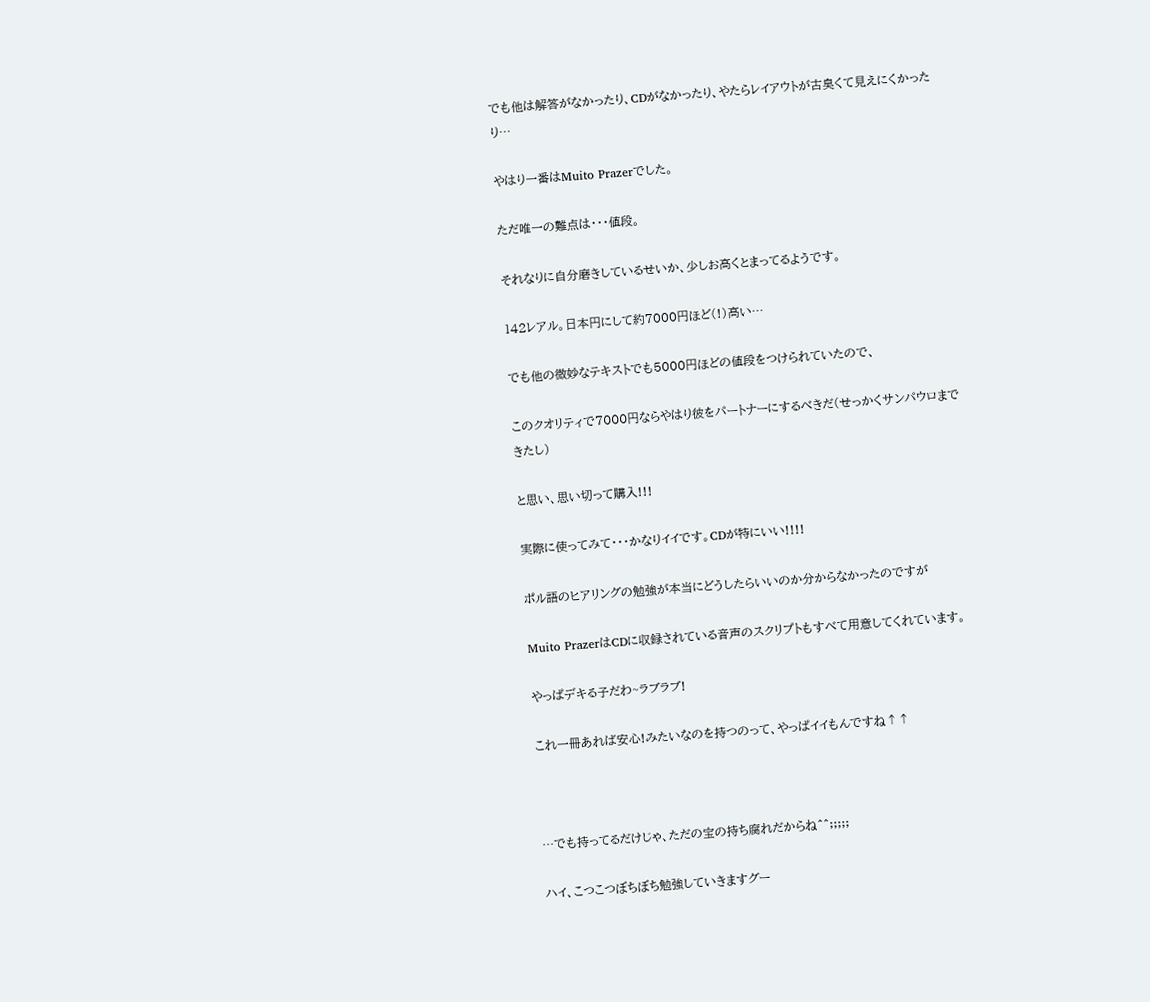でも他は解答がなかったり、CDがなかったり、やたらレイアウトが古臭くて見えにくかったり…

やはり一番はMuito Prazerでした。

ただ唯一の難点は・・・値段。

それなりに自分磨きしているせいか、少しお高くとまってるようです。

142レアル。日本円にして約7000円ほど(!)高い…

でも他の微妙なテキストでも5000円ほどの値段をつけられていたので、

このクオリティで7000円ならやはり彼をパートナーにするべきだ(せっかくサンパウロまできたし)

と思い、思い切って購入!!!

実際に使ってみて・・・かなりイイです。CDが特にいい!!!!

ポル語のヒアリングの勉強が本当にどうしたらいいのか分からなかったのですが

Muito PrazerはCDに収録されている音声のスクリプトもすべて用意してくれています。

やっぱデキる子だわ~ラブラブ!

これ一冊あれば安心!みたいなのを持つのって、やっぱイイもんですね↑↑



…でも持ってるだけじゃ、ただの宝の持ち腐れだからね^^;;;;;

ハイ、こつこつぼちぼち勉強していきますグー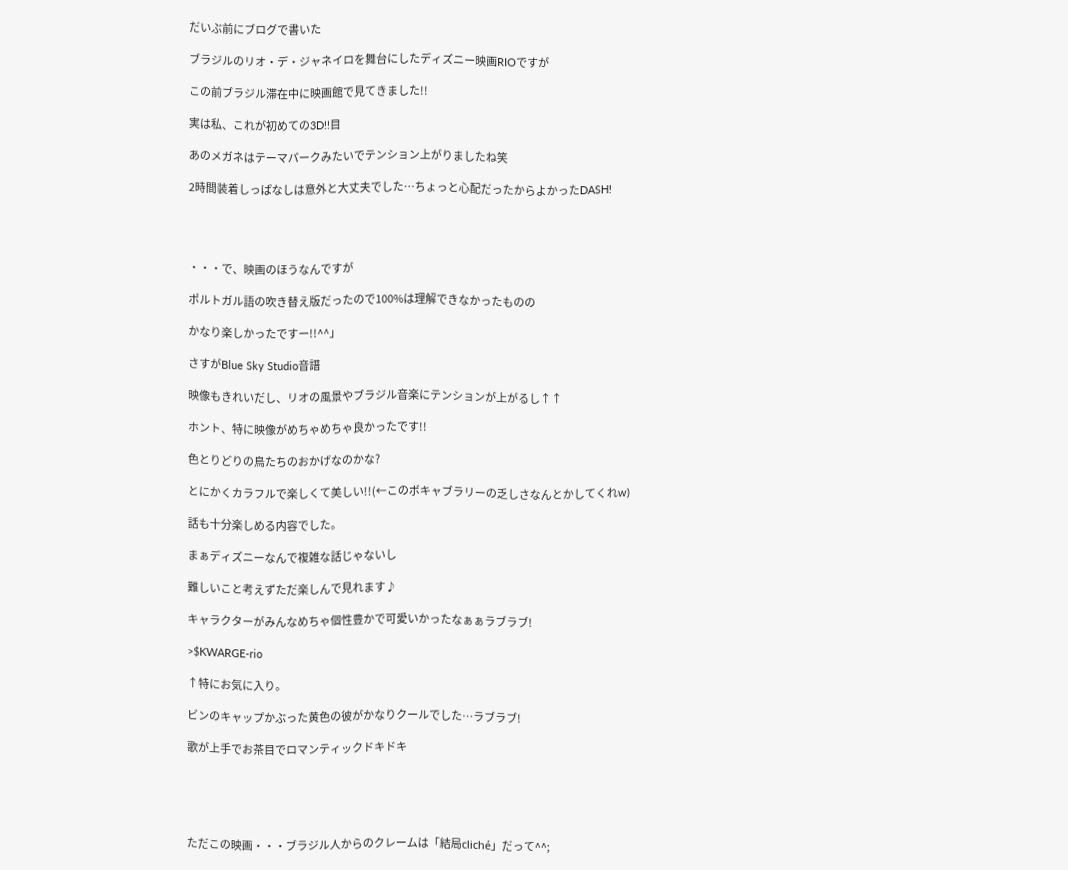だいぶ前にブログで書いた

ブラジルのリオ・デ・ジャネイロを舞台にしたディズニー映画RIOですが

この前ブラジル滞在中に映画館で見てきました!!

実は私、これが初めての3D!!目

あのメガネはテーマパークみたいでテンション上がりましたね笑

2時間装着しっぱなしは意外と大丈夫でした…ちょっと心配だったからよかったDASH!




・・・で、映画のほうなんですが

ポルトガル語の吹き替え版だったので100%は理解できなかったものの

かなり楽しかったですー!!^^」

さすがBlue Sky Studio音譜

映像もきれいだし、リオの風景やブラジル音楽にテンションが上がるし↑↑

ホント、特に映像がめちゃめちゃ良かったです!!

色とりどりの鳥たちのおかげなのかな?

とにかくカラフルで楽しくて美しい!!(←このボキャブラリーの乏しさなんとかしてくれw)

話も十分楽しめる内容でした。

まぁディズニーなんで複雑な話じゃないし

難しいこと考えずただ楽しんで見れます♪

キャラクターがみんなめちゃ個性豊かで可愛いかったなぁぁラブラブ!

>$KWARGE-rio

↑特にお気に入り。

ビンのキャップかぶった黄色の彼がかなりクールでした…ラブラブ!

歌が上手でお茶目でロマンティックドキドキ





ただこの映画・・・ブラジル人からのクレームは「結局cliché」だって^^;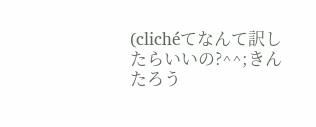(clichéてなんて訳したらいいの?^^;きんたろう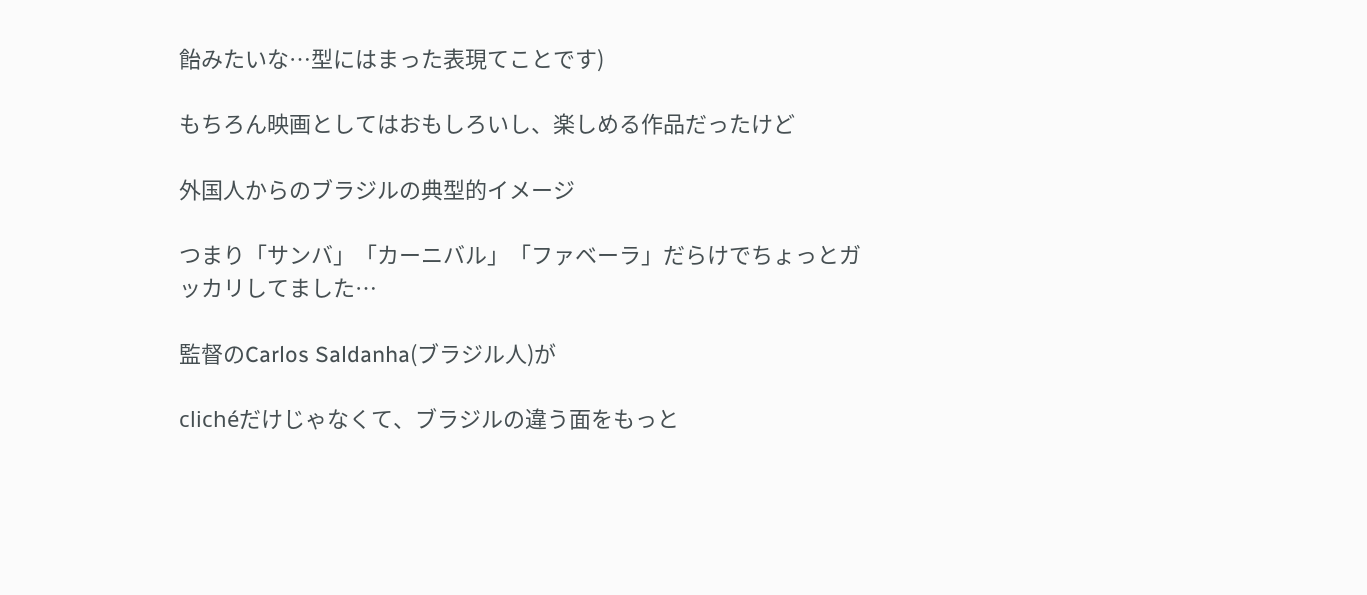飴みたいな…型にはまった表現てことです)

もちろん映画としてはおもしろいし、楽しめる作品だったけど

外国人からのブラジルの典型的イメージ

つまり「サンバ」「カーニバル」「ファベーラ」だらけでちょっとガッカリしてました…

監督のCarlos Saldanha(ブラジル人)が

clichéだけじゃなくて、ブラジルの違う面をもっと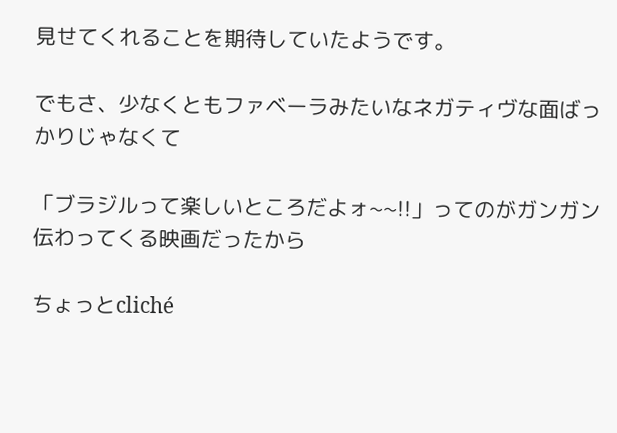見せてくれることを期待していたようです。

でもさ、少なくともファベーラみたいなネガティヴな面ばっかりじゃなくて

「ブラジルって楽しいところだよォ~~!!」ってのがガンガン伝わってくる映画だったから

ちょっとcliché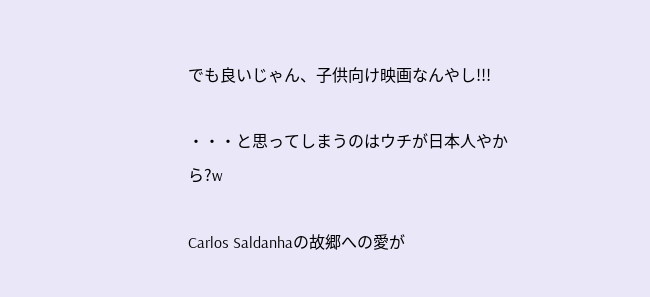でも良いじゃん、子供向け映画なんやし!!!

・・・と思ってしまうのはウチが日本人やから?w

Carlos Saldanhaの故郷への愛が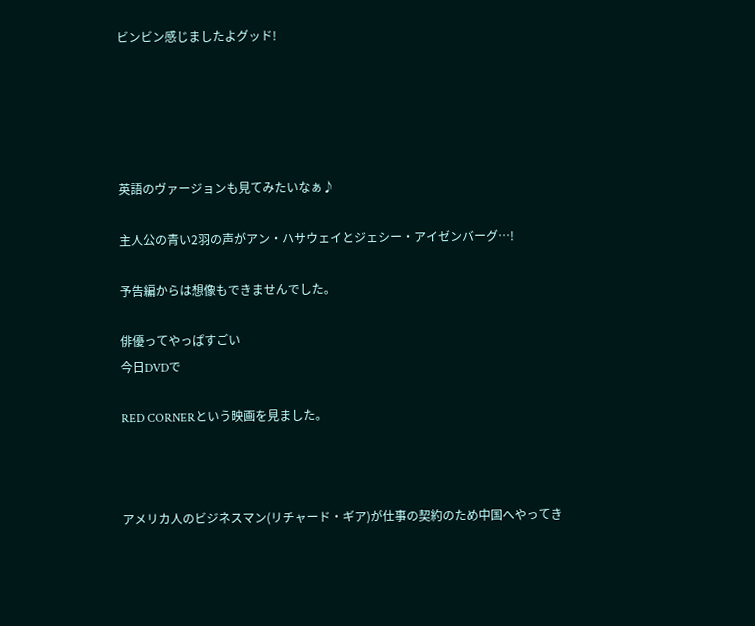ビンビン感じましたよグッド!





英語のヴァージョンも見てみたいなぁ♪

主人公の青い2羽の声がアン・ハサウェイとジェシー・アイゼンバーグ…!

予告編からは想像もできませんでした。

俳優ってやっぱすごい
今日DVDで

RED CORNERという映画を見ました。



アメリカ人のビジネスマン(リチャード・ギア)が仕事の契約のため中国へやってき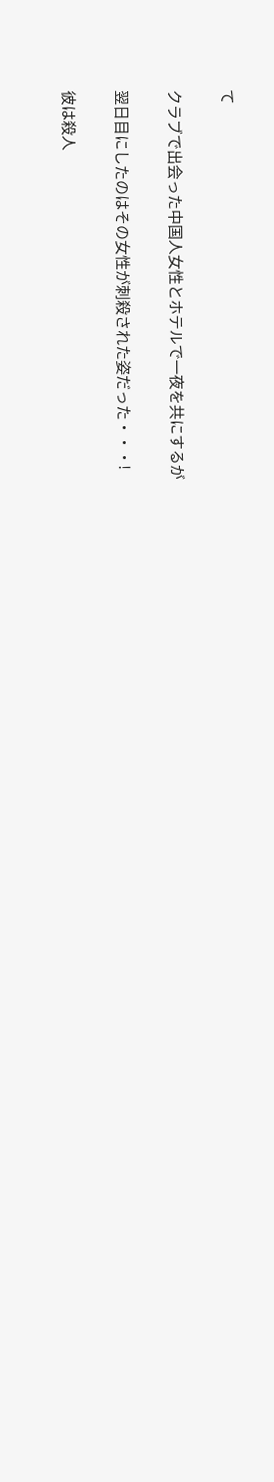て

クラブで出会った中国人女性とホテルで一夜を共にするが

翌日目にしたのはその女性が刺殺された姿だった・・・!

彼は殺人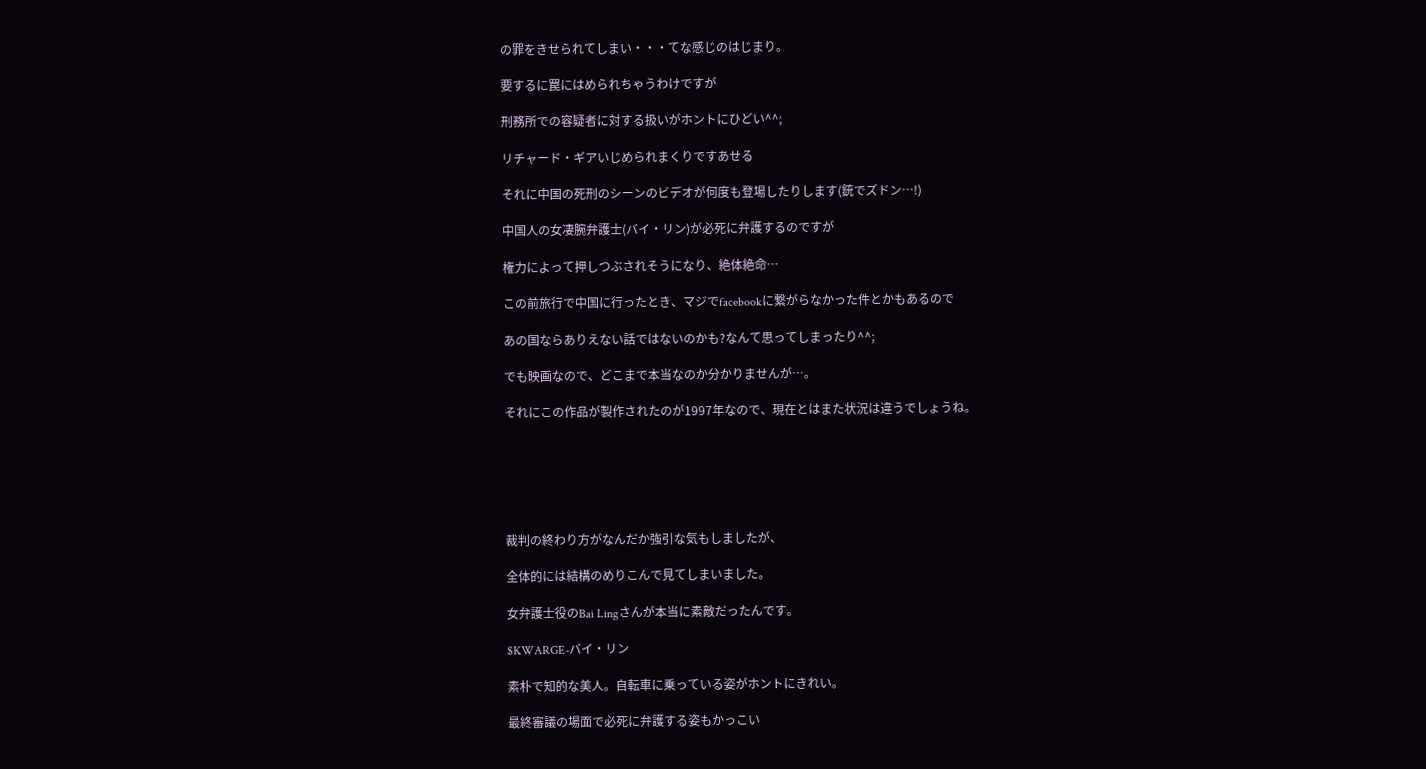の罪をきせられてしまい・・・てな感じのはじまり。

要するに罠にはめられちゃうわけですが

刑務所での容疑者に対する扱いがホントにひどい^^;

リチャード・ギアいじめられまくりですあせる

それに中国の死刑のシーンのビデオが何度も登場したりします(銃でズドン…!)

中国人の女凄腕弁護士(バイ・リン)が必死に弁護するのですが

権力によって押しつぶされそうになり、絶体絶命…

この前旅行で中国に行ったとき、マジでfacebookに繋がらなかった件とかもあるので

あの国ならありえない話ではないのかも?なんて思ってしまったり^^;

でも映画なので、どこまで本当なのか分かりませんが…。

それにこの作品が製作されたのが1997年なので、現在とはまた状況は違うでしょうね。






裁判の終わり方がなんだか強引な気もしましたが、

全体的には結構のめりこんで見てしまいました。

女弁護士役のBai Lingさんが本当に素敵だったんです。

$KWARGE-バイ・リン

素朴で知的な美人。自転車に乗っている姿がホントにきれい。

最終審議の場面で必死に弁護する姿もかっこい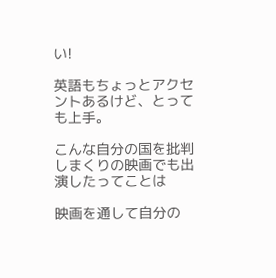い!

英語もちょっとアクセントあるけど、とっても上手。

こんな自分の国を批判しまくりの映画でも出演したってことは

映画を通して自分の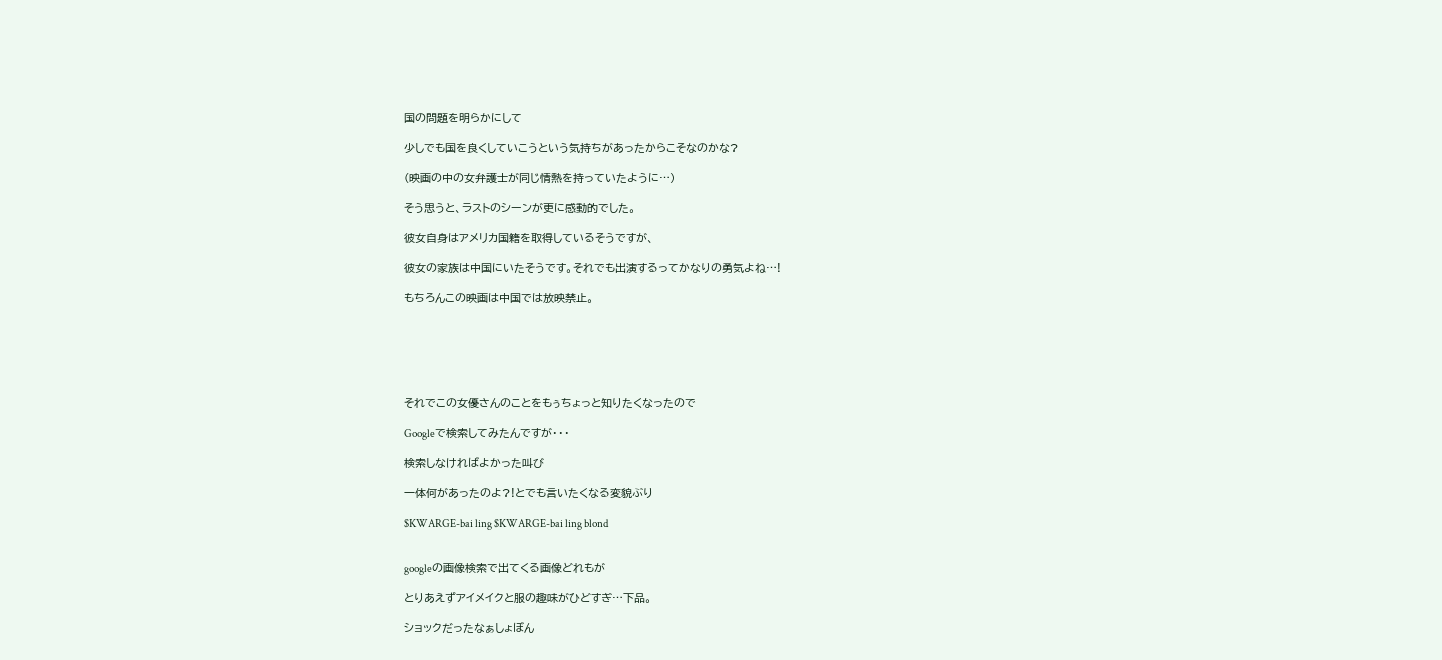国の問題を明らかにして

少しでも国を良くしていこうという気持ちがあったからこそなのかな?

(映画の中の女弁護士が同じ情熱を持っていたように…)

そう思うと、ラストのシーンが更に感動的でした。

彼女自身はアメリカ国籍を取得しているそうですが、

彼女の家族は中国にいたそうです。それでも出演するってかなりの勇気よね…!

もちろんこの映画は中国では放映禁止。






それでこの女優さんのことをもぅちょっと知りたくなったので

Googleで検索してみたんですが・・・

検索しなければよかった叫び

一体何があったのよ?!とでも言いたくなる変貌ぶり

$KWARGE-bai ling $KWARGE-bai ling blond


googleの画像検索で出てくる画像どれもが

とりあえずアイメイクと服の趣味がひどすぎ…下品。

ショックだったなぁしょぼん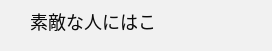素敵な人にはこ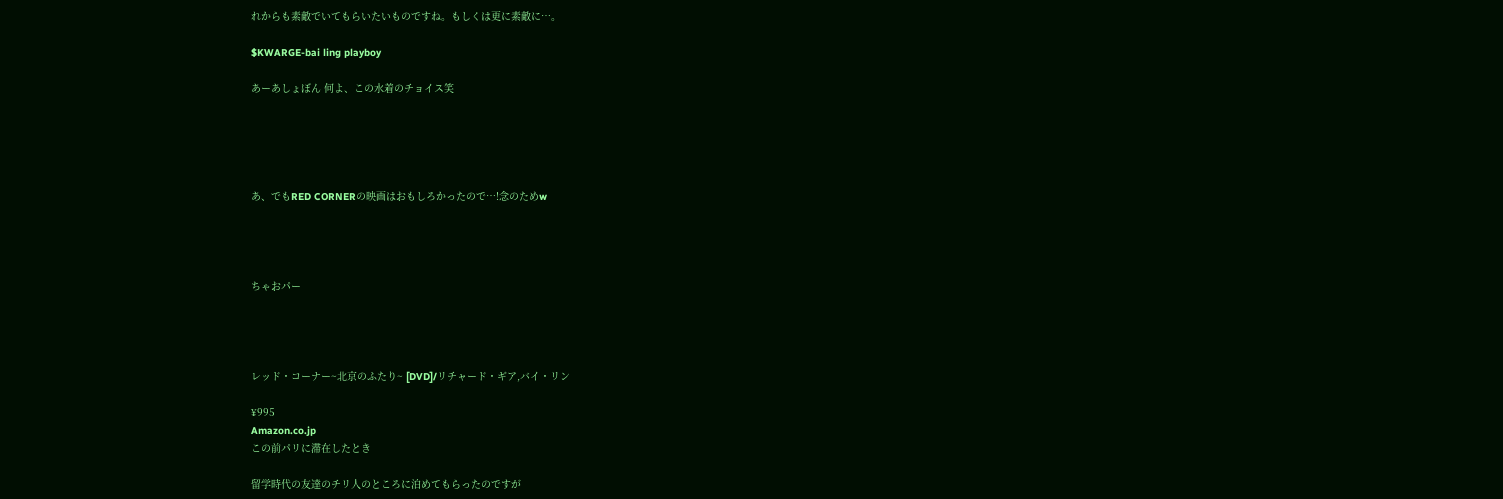れからも素敵でいてもらいたいものですね。もしくは更に素敵に…。

$KWARGE-bai ling playboy

あーあしょぼん 何よ、この水着のチョイス笑





あ、でもRED CORNERの映画はおもしろかったので…!念のためw




ちゃおパー




レッド・コーナー~北京のふたり~ [DVD]/リチャード・ギア,バイ・リン

¥995
Amazon.co.jp
この前パリに滞在したとき

留学時代の友達のチリ人のところに泊めてもらったのですが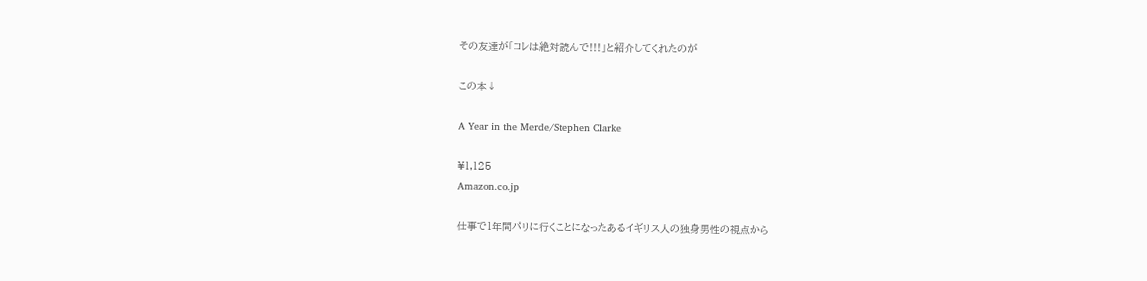その友達が「コレは絶対読んで!!!」と紹介してくれたのが

この本↓

A Year in the Merde/Stephen Clarke

¥1,125
Amazon.co.jp

仕事で1年間パリに行くことになったあるイギリス人の独身男性の視点から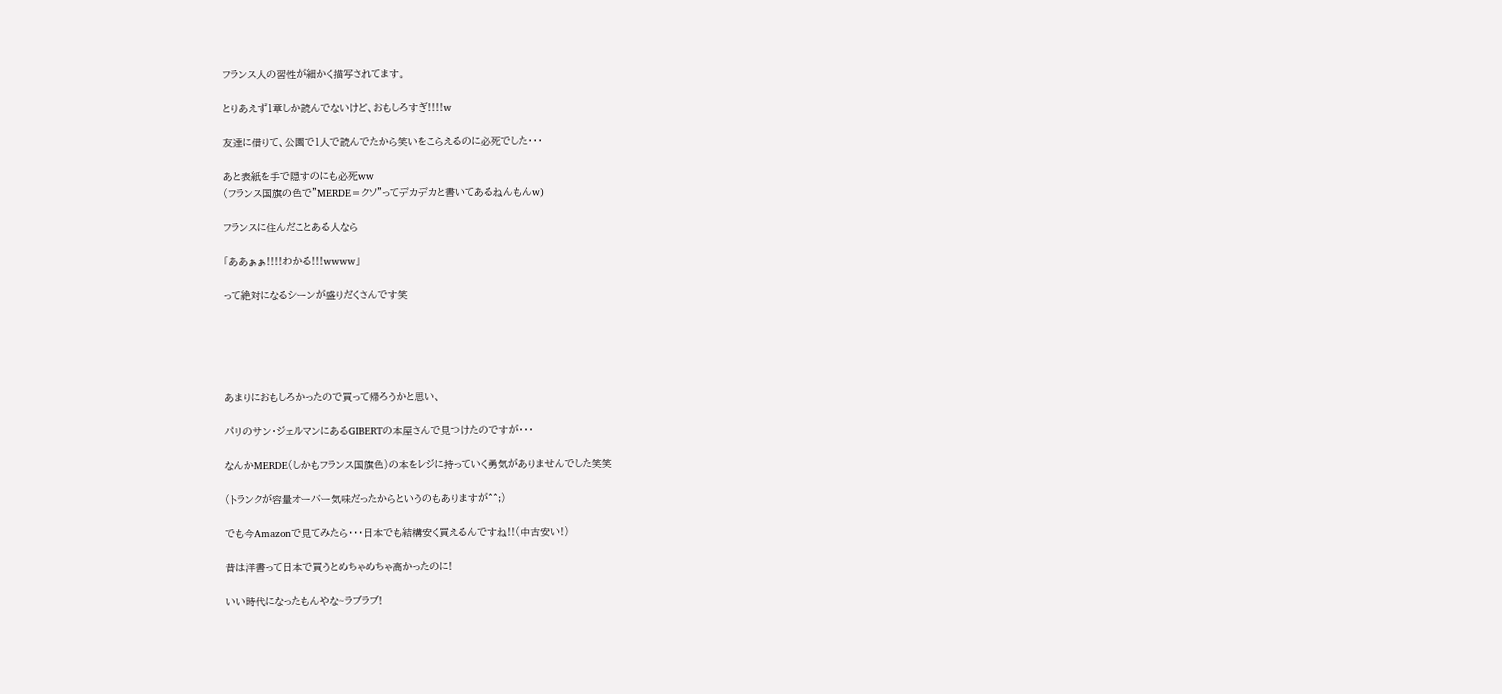フランス人の習性が細かく描写されてます。

とりあえず1章しか読んでないけど、おもしろすぎ!!!!w

友達に借りて、公園で1人で読んでたから笑いをこらえるのに必死でした・・・

あと表紙を手で隠すのにも必死ww
(フランス国旗の色で"MERDE=クソ"ってデカデカと書いてあるねんもんw)

フランスに住んだことある人なら

「ああぁぁ!!!!わかる!!!wwww」

って絶対になるシーンが盛りだくさんです笑





あまりにおもしろかったので買って帰ろうかと思い、

パリのサン・ジェルマンにあるGIBERTの本屋さんで見つけたのですが・・・

なんかMERDE(しかもフランス国旗色)の本をレジに持っていく勇気がありませんでした笑笑

(トランクが容量オーバー気味だったからというのもありますが^^;)

でも今Amazonで見てみたら・・・日本でも結構安く買えるんですね!!(中古安い!)

昔は洋書って日本で買うとめちゃめちゃ高かったのに!

いい時代になったもんやな~ラブラブ!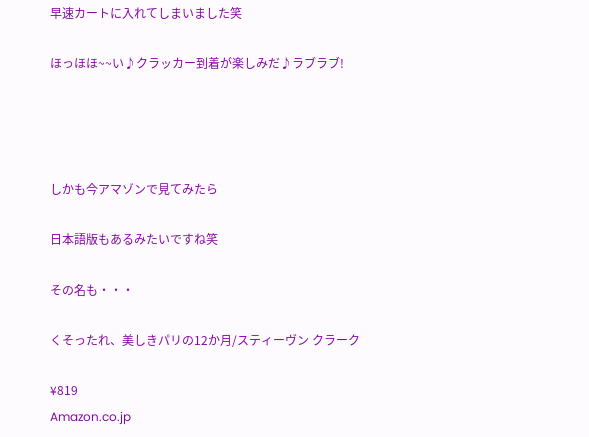早速カートに入れてしまいました笑

ほっほほ~~い♪クラッカー到着が楽しみだ♪ラブラブ!




しかも今アマゾンで見てみたら

日本語版もあるみたいですね笑

その名も・・・

くそったれ、美しきパリの12か月/スティーヴン クラーク

¥819
Amazon.co.jp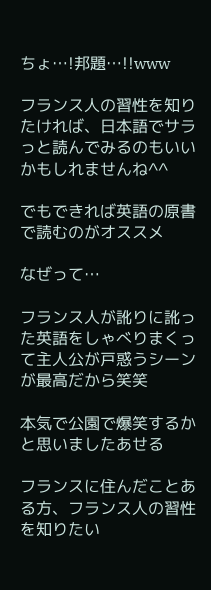ちょ…!邦題…!!www

フランス人の習性を知りたければ、日本語でサラっと読んでみるのもいいかもしれませんね^^

でもできれば英語の原書で読むのがオススメ

なぜって…

フランス人が訛りに訛った英語をしゃべりまくって主人公が戸惑うシーンが最高だから笑笑

本気で公園で爆笑するかと思いましたあせる

フランスに住んだことある方、フランス人の習性を知りたい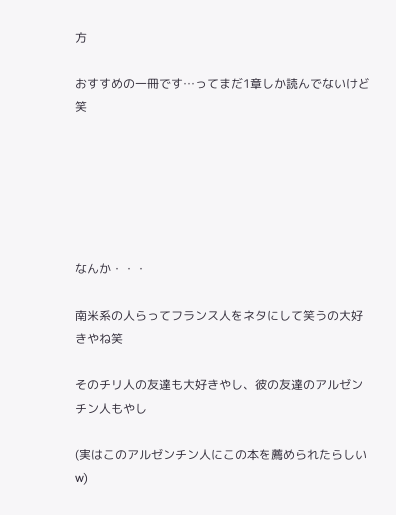方

おすすめの一冊です…ってまだ1章しか読んでないけど笑






なんか・・・

南米系の人らってフランス人をネタにして笑うの大好きやね笑

そのチリ人の友達も大好きやし、彼の友達のアルゼンチン人もやし

(実はこのアルゼンチン人にこの本を薦められたらしいw)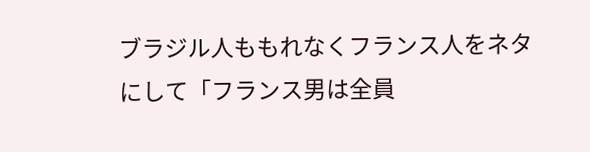ブラジル人ももれなくフランス人をネタにして「フランス男は全員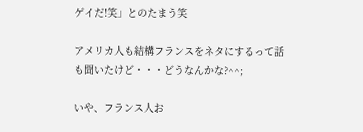ゲイだ!笑」とのたまう笑

アメリカ人も結構フランスをネタにするって話も聞いたけど・・・どうなんかな?^^;

いや、フランス人お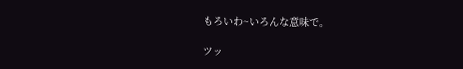もろいわ~いろんな意味で。

ツッ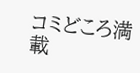コミどころ満載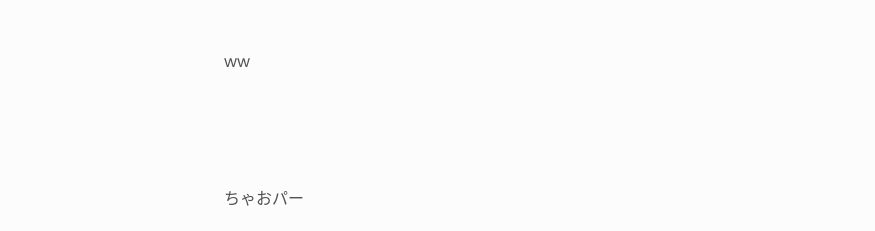ww




ちゃおパー